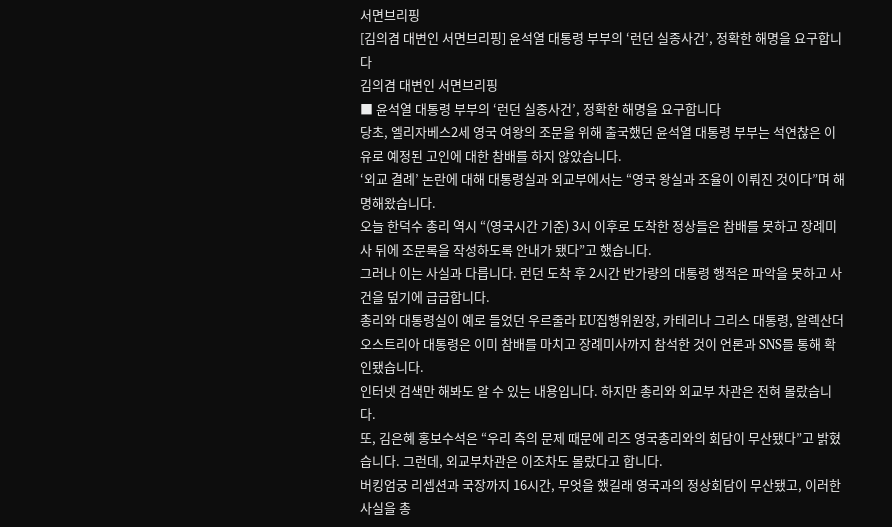서면브리핑
[김의겸 대변인 서면브리핑] 윤석열 대통령 부부의 ‘런던 실종사건’, 정확한 해명을 요구합니다
김의겸 대변인 서면브리핑
■ 윤석열 대통령 부부의 ‘런던 실종사건’, 정확한 해명을 요구합니다
당초, 엘리자베스2세 영국 여왕의 조문을 위해 출국했던 윤석열 대통령 부부는 석연찮은 이유로 예정된 고인에 대한 참배를 하지 않았습니다.
‘외교 결례’ 논란에 대해 대통령실과 외교부에서는 “영국 왕실과 조율이 이뤄진 것이다”며 해명해왔습니다.
오늘 한덕수 총리 역시 “(영국시간 기준) 3시 이후로 도착한 정상들은 참배를 못하고 장례미사 뒤에 조문록을 작성하도록 안내가 됐다”고 했습니다.
그러나 이는 사실과 다릅니다. 런던 도착 후 2시간 반가량의 대통령 행적은 파악을 못하고 사건을 덮기에 급급합니다.
총리와 대통령실이 예로 들었던 우르줄라 EU집행위원장, 카테리나 그리스 대통령, 알렉산더 오스트리아 대통령은 이미 참배를 마치고 장례미사까지 참석한 것이 언론과 SNS를 통해 확인됐습니다.
인터넷 검색만 해봐도 알 수 있는 내용입니다. 하지만 총리와 외교부 차관은 전혀 몰랐습니다.
또, 김은혜 홍보수석은 “우리 측의 문제 때문에 리즈 영국총리와의 회담이 무산됐다”고 밝혔습니다. 그런데, 외교부차관은 이조차도 몰랐다고 합니다.
버킹엄궁 리셉션과 국장까지 16시간, 무엇을 했길래 영국과의 정상회담이 무산됐고, 이러한 사실을 총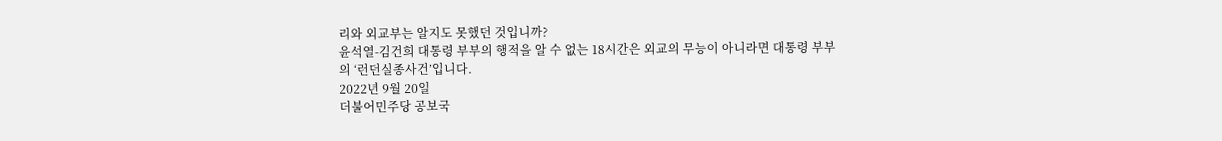리와 외교부는 알지도 못했던 것입니까?
윤석열-김건희 대통령 부부의 행적을 알 수 없는 18시간은 외교의 무능이 아니라면 대통령 부부의 ‘런던실종사건’입니다.
2022년 9월 20일
더불어민주당 공보국